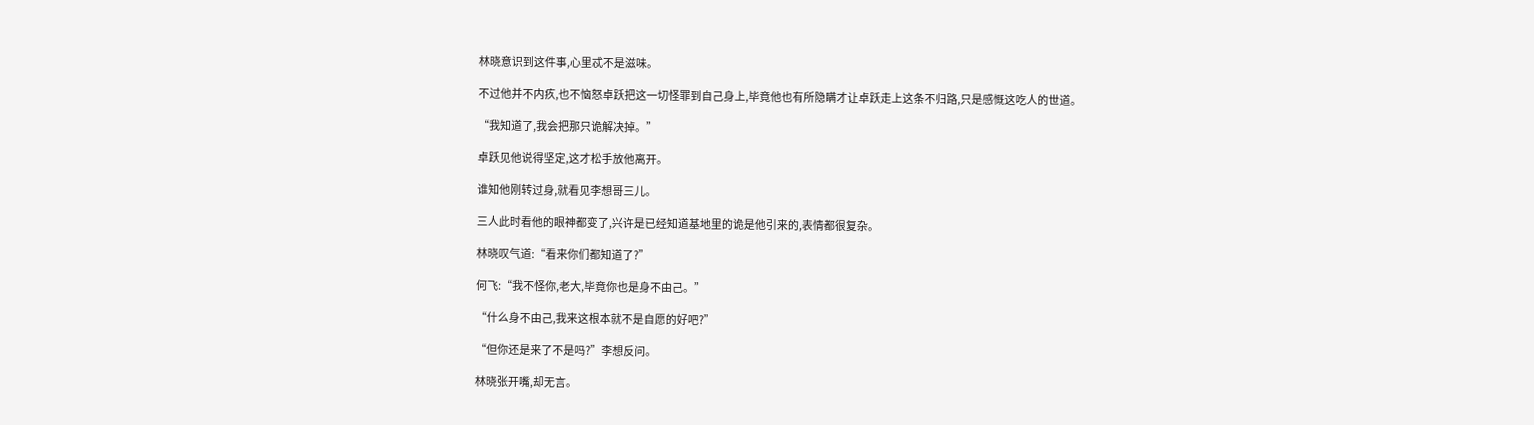林晓意识到这件事,心里忒不是滋味。

不过他并不内疚,也不恼怒卓跃把这一切怪罪到自己身上,毕竟他也有所隐瞒才让卓跃走上这条不归路,只是感慨这吃人的世道。

“我知道了,我会把那只诡解决掉。”

卓跃见他说得坚定,这才松手放他离开。

谁知他刚转过身,就看见李想哥三儿。

三人此时看他的眼神都变了,兴许是已经知道基地里的诡是他引来的,表情都很复杂。

林晓叹气道:“看来你们都知道了?”

何飞:“我不怪你,老大,毕竟你也是身不由己。”

“什么身不由己,我来这根本就不是自愿的好吧?”

“但你还是来了不是吗?”李想反问。

林晓张开嘴,却无言。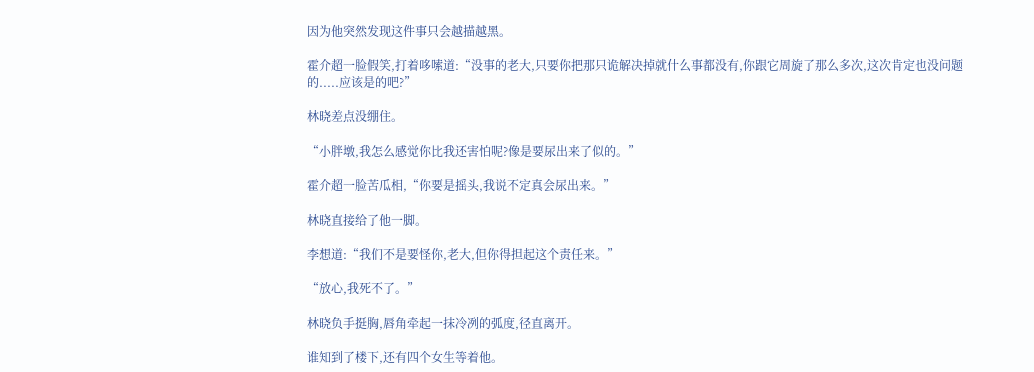因为他突然发现这件事只会越描越黑。

霍介超一脸假笑,打着哆嗦道:“没事的老大,只要你把那只诡解决掉就什么事都没有,你跟它周旋了那么多次,这次肯定也没问题的.....应该是的吧?”

林晓差点没绷住。

“小胖墩,我怎么感觉你比我还害怕呢?像是要尿出来了似的。”

霍介超一脸苦瓜相,“你要是摇头,我说不定真会尿出来。”

林晓直接给了他一脚。

李想道:“我们不是要怪你,老大,但你得担起这个责任来。”

“放心,我死不了。”

林晓负手挺胸,唇角牵起一抹冷冽的弧度,径直离开。

谁知到了楼下,还有四个女生等着他。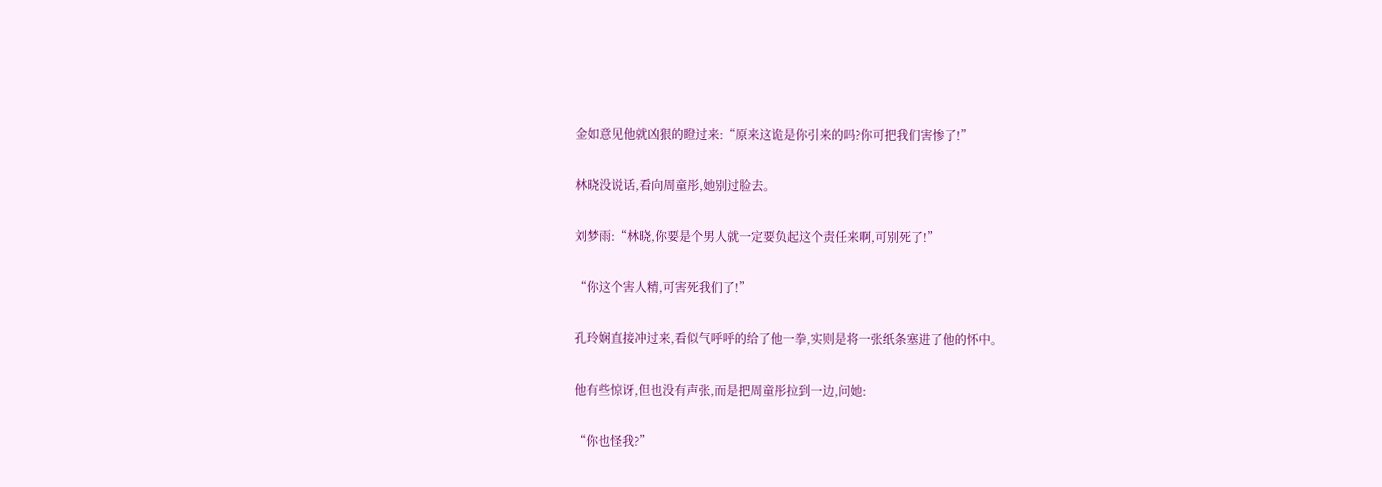金如意见他就凶狠的瞪过来:“原来这诡是你引来的吗?你可把我们害惨了!”

林晓没说话,看向周童彤,她别过脸去。

刘梦雨:“林晓,你要是个男人就一定要负起这个责任来啊,可别死了!”

“你这个害人精,可害死我们了!”

孔玲娴直接冲过来,看似气呼呼的给了他一拳,实则是将一张纸条塞进了他的怀中。

他有些惊讶,但也没有声张,而是把周童彤拉到一边,问她:

“你也怪我?”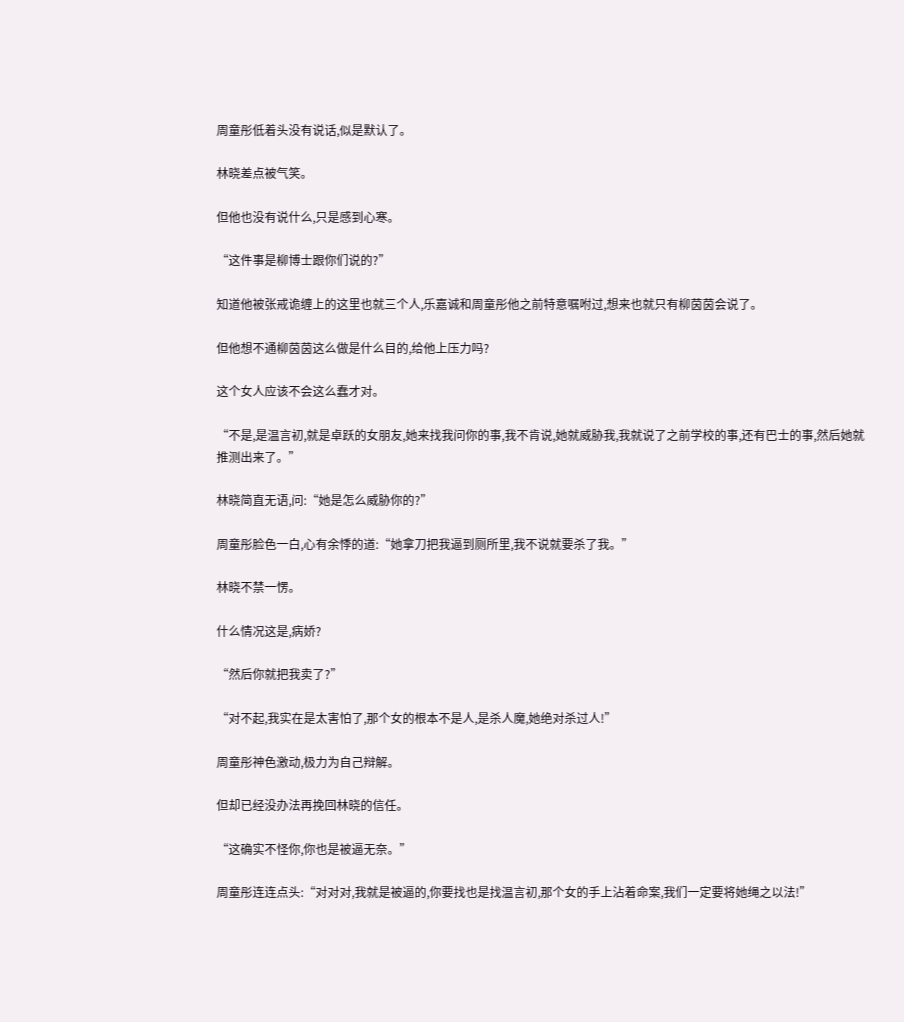周童彤低着头没有说话,似是默认了。

林晓差点被气笑。

但他也没有说什么,只是感到心寒。

“这件事是柳博士跟你们说的?”

知道他被张戒诡缠上的这里也就三个人,乐嘉诚和周童彤他之前特意嘱咐过,想来也就只有柳茵茵会说了。

但他想不通柳茵茵这么做是什么目的,给他上压力吗?

这个女人应该不会这么蠢才对。

“不是,是温言初,就是卓跃的女朋友,她来找我问你的事,我不肯说,她就威胁我,我就说了之前学校的事,还有巴士的事,然后她就推测出来了。”

林晓简直无语,问:“她是怎么威胁你的?”

周童彤脸色一白,心有余悸的道:“她拿刀把我逼到厕所里,我不说就要杀了我。”

林晓不禁一愣。

什么情况这是,病娇?

“然后你就把我卖了?”

“对不起,我实在是太害怕了,那个女的根本不是人,是杀人魔,她绝对杀过人!”

周童彤神色激动,极力为自己辩解。

但却已经没办法再挽回林晓的信任。

“这确实不怪你,你也是被逼无奈。”

周童彤连连点头:“对对对,我就是被逼的,你要找也是找温言初,那个女的手上沾着命案,我们一定要将她绳之以法!”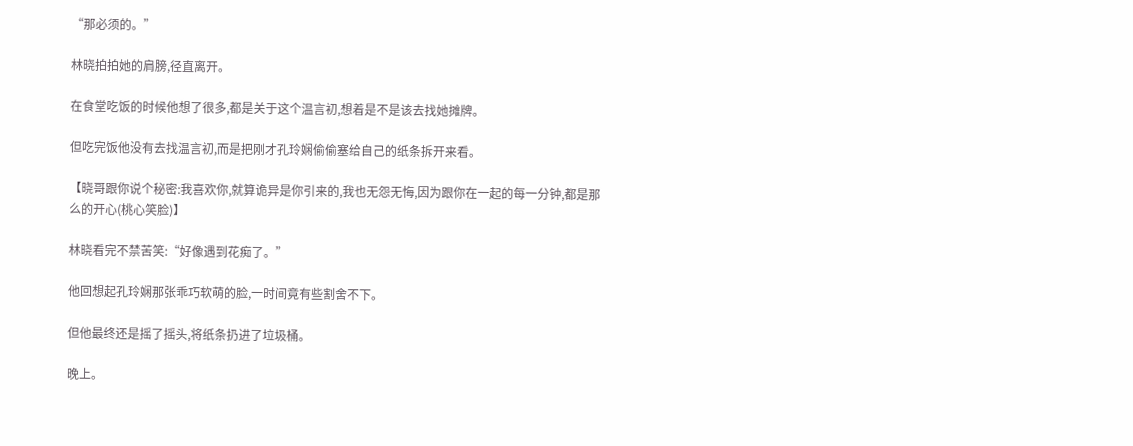“那必须的。”

林晓拍拍她的肩膀,径直离开。

在食堂吃饭的时候他想了很多,都是关于这个温言初,想着是不是该去找她摊牌。

但吃完饭他没有去找温言初,而是把刚才孔玲娴偷偷塞给自己的纸条拆开来看。

【晓哥跟你说个秘密:我喜欢你,就算诡异是你引来的,我也无怨无悔,因为跟你在一起的每一分钟,都是那么的开心(桃心笑脸)】

林晓看完不禁苦笑:“好像遇到花痴了。”

他回想起孔玲娴那张乖巧软萌的脸,一时间竟有些割舍不下。

但他最终还是摇了摇头,将纸条扔进了垃圾桶。

晚上。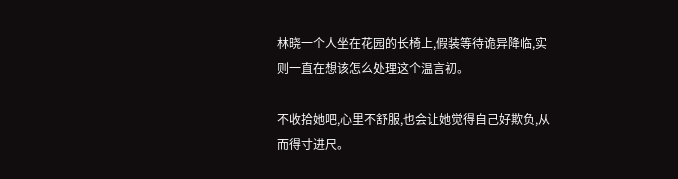林晓一个人坐在花园的长椅上,假装等待诡异降临,实则一直在想该怎么处理这个温言初。

不收拾她吧,心里不舒服,也会让她觉得自己好欺负,从而得寸进尺。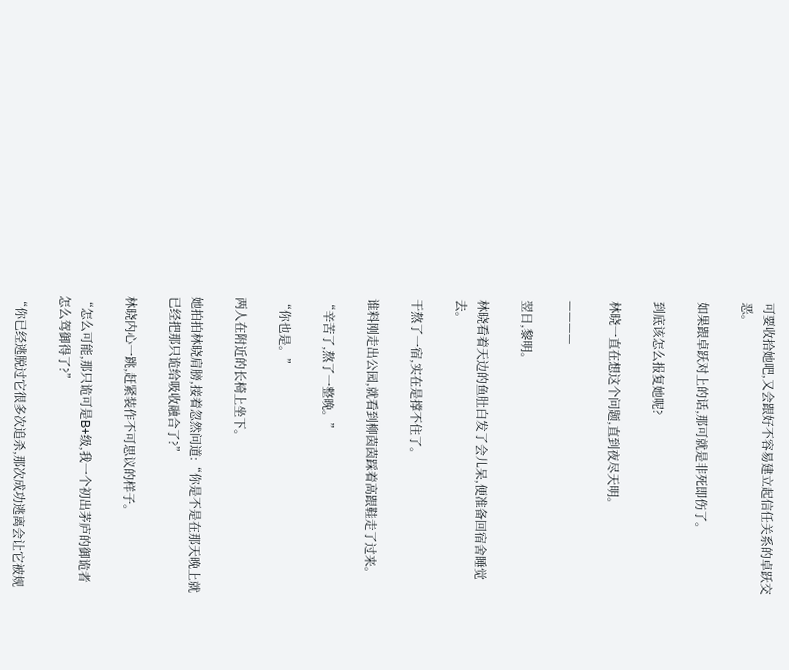可要收拾她吧,又会跟好不容易建立起信任关系的卓跃交恶。

如果跟卓跃对上的话,那可就是非死即伤了。

到底该怎么报复她呢?

林晓一直在想这个问题,直到夜尽天明。

————

翌日,黎明。

林晓看着天边的鱼肚白发了会儿呆,便准备回宿舍睡觉去。

干熬了一宿,实在是撑不住了。

谁料刚走出公园,就看到柳茵茵踩着高跟鞋走了过来。

“辛苦了,熬了一整晚。”

“你也是。”

两人在附近的长椅上坐下。

她拍拍林晓肩膀,接着忽然问道:“你是不是在那天晚上就已经把那只诡给吸收融合了?”

林晓内心一跳,赶紧装作不可思议的样子。

“怎么可能,那只诡可是B+级,我一个初出茅庐的御诡者怎么驾御得了?”

“你已经逃脱过它很多次追杀,那次成功逃离会让它被规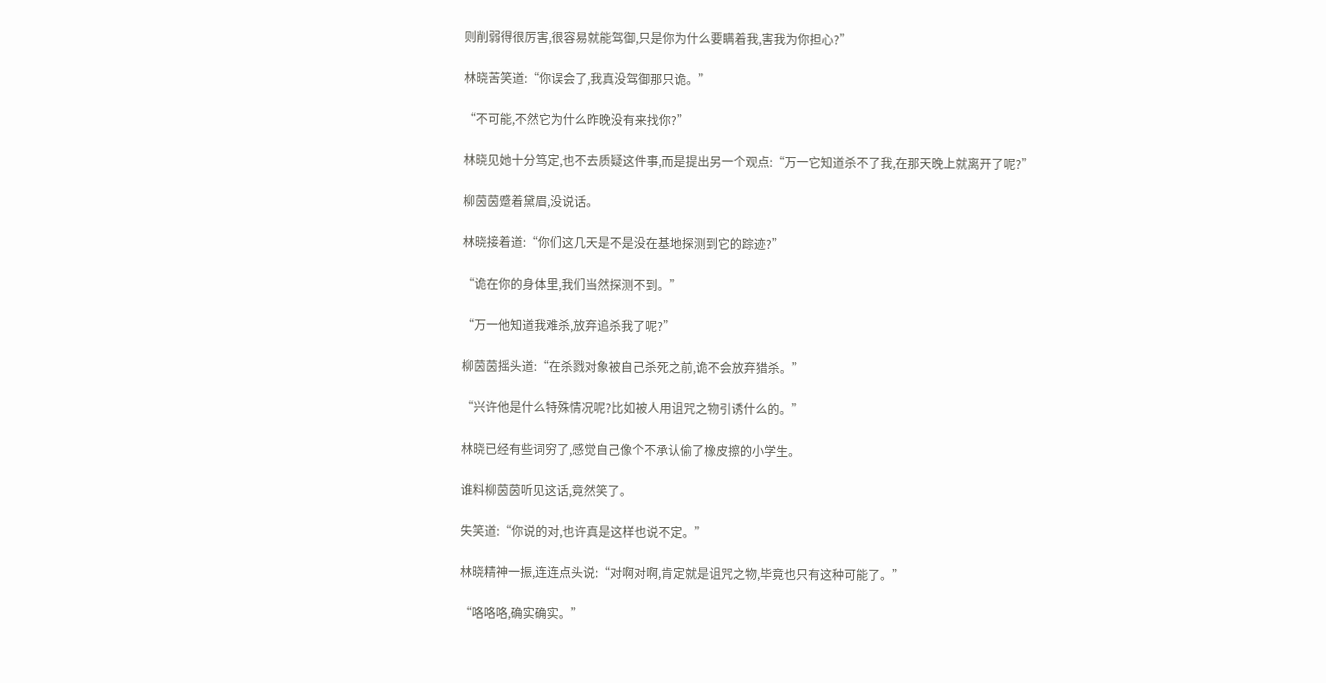则削弱得很厉害,很容易就能驾御,只是你为什么要瞒着我,害我为你担心?”

林晓苦笑道:“你误会了,我真没驾御那只诡。”

“不可能,不然它为什么昨晚没有来找你?”

林晓见她十分笃定,也不去质疑这件事,而是提出另一个观点:“万一它知道杀不了我,在那天晚上就离开了呢?”

柳茵茵蹙着黛眉,没说话。

林晓接着道:“你们这几天是不是没在基地探测到它的踪迹?”

“诡在你的身体里,我们当然探测不到。”

“万一他知道我难杀,放弃追杀我了呢?”

柳茵茵摇头道:“在杀戮对象被自己杀死之前,诡不会放弃猎杀。”

“兴许他是什么特殊情况呢?比如被人用诅咒之物引诱什么的。”

林晓已经有些词穷了,感觉自己像个不承认偷了橡皮擦的小学生。

谁料柳茵茵听见这话,竟然笑了。

失笑道:“你说的对,也许真是这样也说不定。”

林晓精神一振,连连点头说:“对啊对啊,肯定就是诅咒之物,毕竟也只有这种可能了。”

“咯咯咯,确实确实。”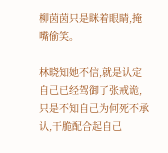柳茵茵只是眯着眼睛,掩嘴偷笑。

林晓知她不信,就是认定自己已经驾御了张戒诡,只是不知自己为何死不承认,干脆配合起自己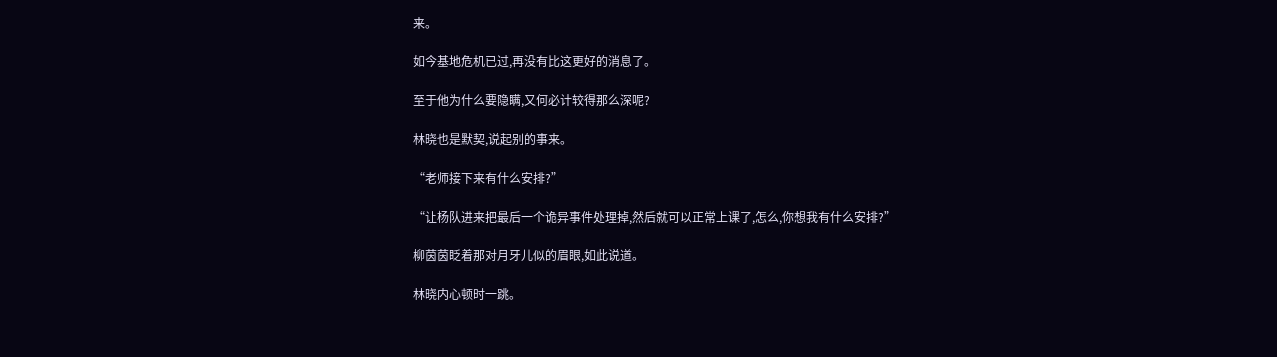来。

如今基地危机已过,再没有比这更好的消息了。

至于他为什么要隐瞒,又何必计较得那么深呢?

林晓也是默契,说起别的事来。

“老师接下来有什么安排?”

“让杨队进来把最后一个诡异事件处理掉,然后就可以正常上课了,怎么,你想我有什么安排?”

柳茵茵眨着那对月牙儿似的眉眼,如此说道。

林晓内心顿时一跳。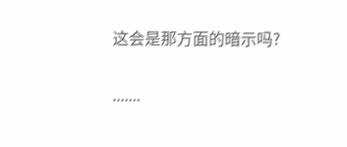这会是那方面的暗示吗?

.......